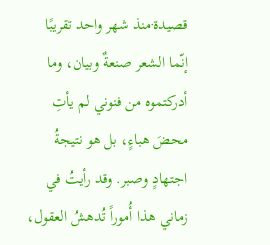قصيدة·منذ شهر واحد تقريبًا
إنّما الشعر صنعةٌ وبيان، وما أدركتموه من فنوني لم يأتِ محضَ هباءٍ، بل هو نتيجةُ اجتهادٍ وصبر. وقد رأيتُ في زماني هذا أُموراً تُدهشُ العقول،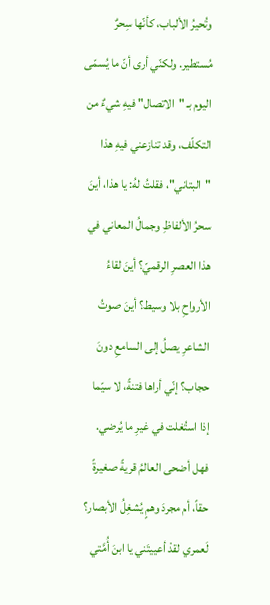وتُحيرُ الألباب، كأنّها سِحرٌ مُستطير. ولكنّي أرى أنّ ما يُسمّى اليوم بـ "الاتصال" فيهِ شيءٌ من التكلّف، وقد تنازعني فيهِ هذا "البتاني"، فقلتُ لهُ: يا هذا، أينَ سحرُ الألفاظِ وجمالُ المعاني في هذا العصرِ الرقميّ؟ أينَ لقاءُ الأرواحِ بلا وسيط؟ أينَ صوتُ الشاعرِ يصلُ إلى السامعِ دونَ حجاب؟ إنّي أراها فتنةً، لا سيّما إذا استُغلت في غيرِ ما يُرضي. فهل أضحى العالمُ قريةً صغيرةً حقاً، أم مجردَ وهمٍ يُشغِلُ الأبصار؟
لَعمري لقدْ أعييتَني يا ابنَ أُمَّتي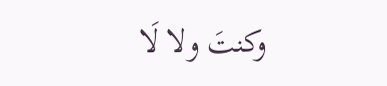وكنتَ ولا لَا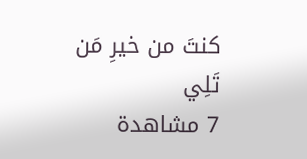كنتَ من خيرِ مَن تَلِي
7 مشاهدة